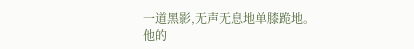一道黑影,无声无息地单膝跪地。
他的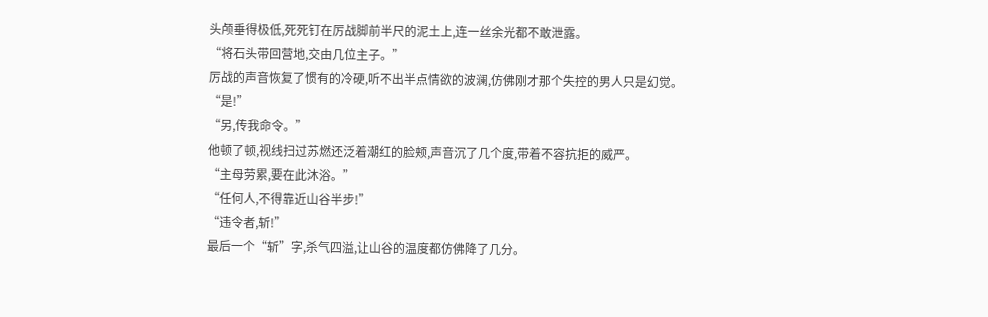头颅垂得极低,死死钉在厉战脚前半尺的泥土上,连一丝余光都不敢泄露。
“将石头带回营地,交由几位主子。”
厉战的声音恢复了惯有的冷硬,听不出半点情欲的波澜,仿佛刚才那个失控的男人只是幻觉。
“是!”
“另,传我命令。”
他顿了顿,视线扫过苏燃还泛着潮红的脸颊,声音沉了几个度,带着不容抗拒的威严。
“主母劳累,要在此沐浴。”
“任何人,不得靠近山谷半步!”
“违令者,斩!”
最后一个“斩”字,杀气四溢,让山谷的温度都仿佛降了几分。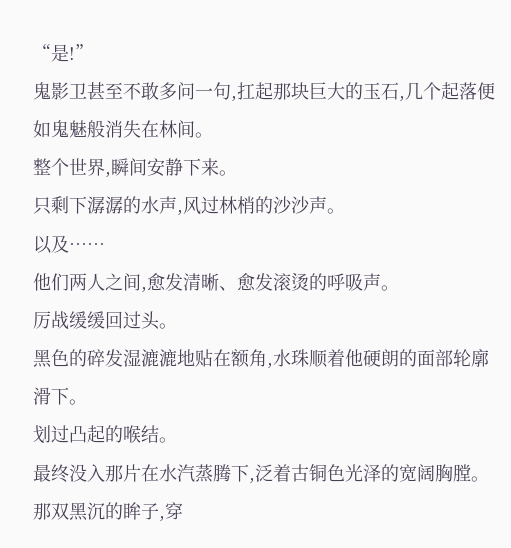“是!”
鬼影卫甚至不敢多问一句,扛起那块巨大的玉石,几个起落便如鬼魅般消失在林间。
整个世界,瞬间安静下来。
只剩下潺潺的水声,风过林梢的沙沙声。
以及……
他们两人之间,愈发清晰、愈发滚烫的呼吸声。
厉战缓缓回过头。
黑色的碎发湿漉漉地贴在额角,水珠顺着他硬朗的面部轮廓滑下。
划过凸起的喉结。
最终没入那片在水汽蒸腾下,泛着古铜色光泽的宽阔胸膛。
那双黑沉的眸子,穿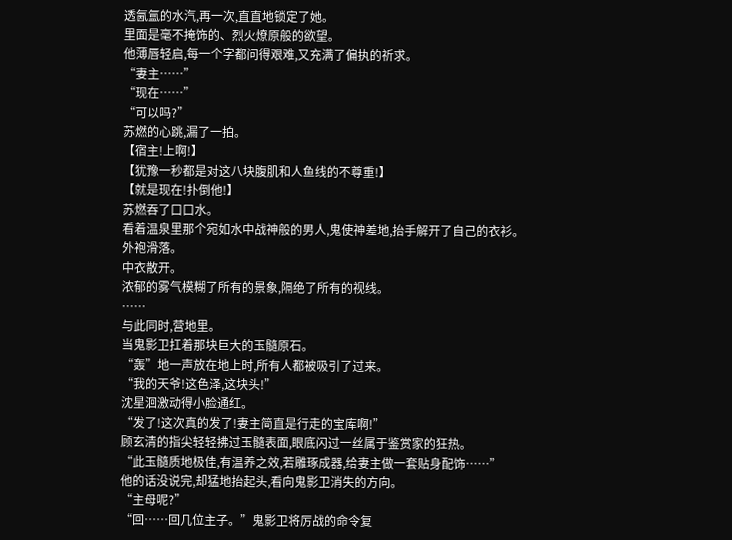透氤氲的水汽,再一次,直直地锁定了她。
里面是毫不掩饰的、烈火燎原般的欲望。
他薄唇轻启,每一个字都问得艰难,又充满了偏执的祈求。
“妻主……”
“现在……”
“可以吗?”
苏燃的心跳,漏了一拍。
【宿主!上啊!】
【犹豫一秒都是对这八块腹肌和人鱼线的不尊重!】
【就是现在!扑倒他!】
苏燃吞了口口水。
看着温泉里那个宛如水中战神般的男人,鬼使神差地,抬手解开了自己的衣衫。
外袍滑落。
中衣散开。
浓郁的雾气模糊了所有的景象,隔绝了所有的视线。
……
与此同时,营地里。
当鬼影卫扛着那块巨大的玉髓原石。
“轰”地一声放在地上时,所有人都被吸引了过来。
“我的天爷!这色泽,这块头!”
沈星洄激动得小脸通红。
“发了!这次真的发了!妻主简直是行走的宝库啊!”
顾玄清的指尖轻轻拂过玉髓表面,眼底闪过一丝属于鉴赏家的狂热。
“此玉髓质地极佳,有温养之效,若雕琢成器,给妻主做一套贴身配饰……”
他的话没说完,却猛地抬起头,看向鬼影卫消失的方向。
“主母呢?”
“回……回几位主子。”鬼影卫将厉战的命令复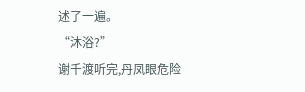述了一遍。
“沐浴?”
谢千渡听完,丹凤眼危险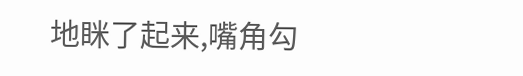地眯了起来,嘴角勾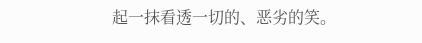起一抹看透一切的、恶劣的笑。